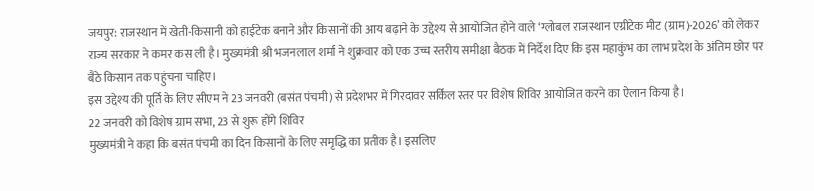जयपुर: राजस्थान में खेती-किसानी को हाईटेक बनाने और किसानों की आय बढ़ाने के उद्देश्य से आयोजित होने वाले ‘ग्लोबल राजस्थान एग्रीटेक मीट (ग्राम)-2026’ को लेकर राज्य सरकार ने कमर कस ली है। मुख्यमंत्री श्री भजनलाल शर्मा ने शुक्रवार को एक उच्च स्तरीय समीक्षा बैठक में निर्देश दिए कि इस महाकुंभ का लाभ प्रदेश के अंतिम छोर पर बैठे किसान तक पहुंचना चाहिए।
इस उद्देश्य की पूर्ति के लिए सीएम ने 23 जनवरी (बसंत पंचमी) से प्रदेशभर में गिरदावर सर्किल स्तर पर विशेष शिविर आयोजित करने का ऐलान किया है।
22 जनवरी को विशेष ग्राम सभा, 23 से शुरू होंगे शिविर
मुख्यमंत्री ने कहा कि बसंत पंचमी का दिन किसानों के लिए समृद्धि का प्रतीक है। इसलिए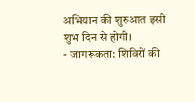अभियान की शुरुआत इसी शुभ दिन से होगी।
- जागरूकता: शिविरों की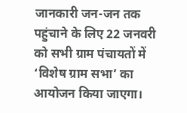जानकारी जन-जन तक पहुंचाने के लिए 22 जनवरी को सभी ग्राम पंचायतों में ‘विशेष ग्राम सभा’ का आयोजन किया जाएगा।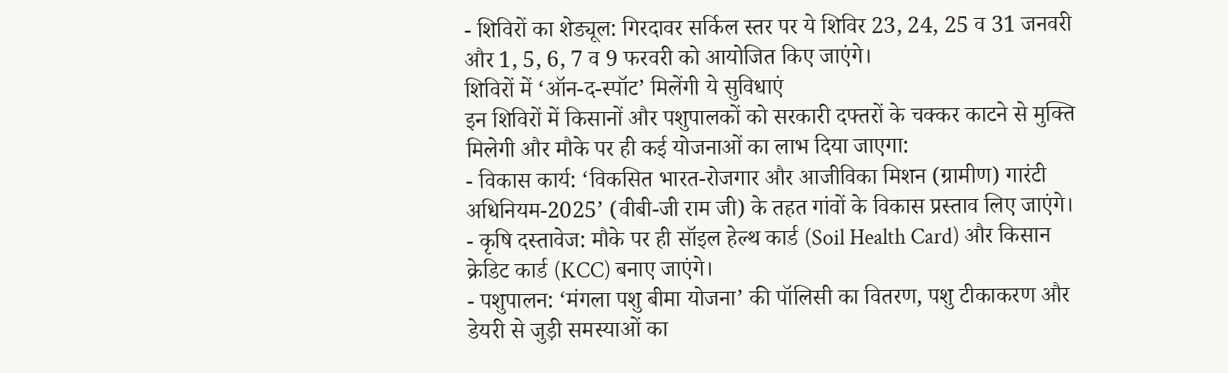- शिविरों का शेड्यूल: गिरदावर सर्किल स्तर पर ये शिविर 23, 24, 25 व 31 जनवरी और 1, 5, 6, 7 व 9 फरवरी को आयोजित किए जाएंगे।
शिविरों में ‘ऑन-द-स्पॉट’ मिलेंगी ये सुविधाएं
इन शिविरों में किसानों और पशुपालकों को सरकारी दफ्तरों के चक्कर काटने से मुक्ति मिलेगी और मौके पर ही कई योजनाओं का लाभ दिया जाएगा:
- विकास कार्य: ‘विकसित भारत-रोजगार और आजीविका मिशन (ग्रामीण) गारंटी अधिनियम-2025’ (वीबी-जी राम जी) के तहत गांवों के विकास प्रस्ताव लिए जाएंगे।
- कृषि दस्तावेज: मौके पर ही सॉइल हेल्थ कार्ड (Soil Health Card) और किसान क्रेडिट कार्ड (KCC) बनाए जाएंगे।
- पशुपालन: ‘मंगला पशु बीमा योजना’ की पॉलिसी का वितरण, पशु टीकाकरण और डेयरी से जुड़ी समस्याओं का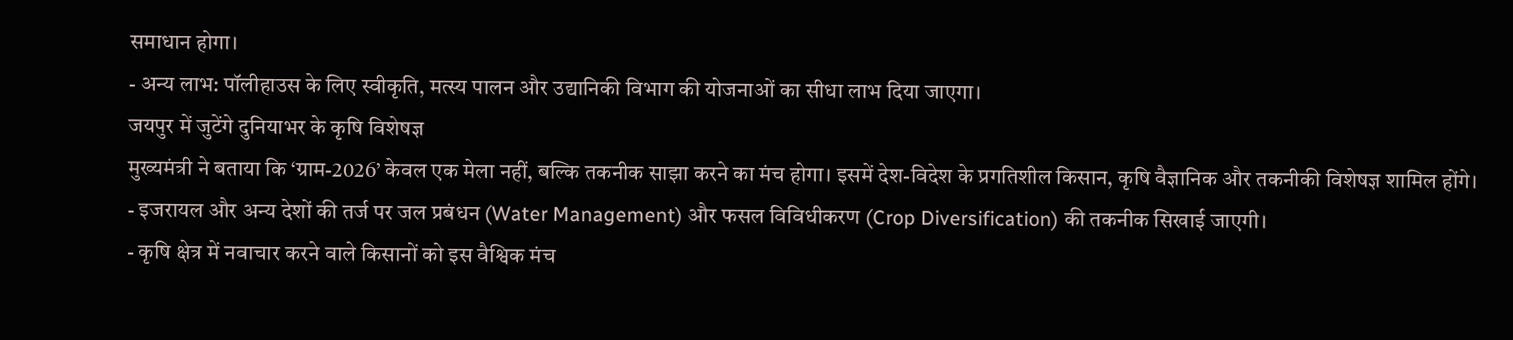समाधान होगा।
- अन्य लाभ: पॉलीहाउस के लिए स्वीकृति, मत्स्य पालन और उद्यानिकी विभाग की योजनाओं का सीधा लाभ दिया जाएगा।
जयपुर में जुटेंगे दुनियाभर के कृषि विशेषज्ञ
मुख्यमंत्री ने बताया कि ‘ग्राम-2026’ केवल एक मेला नहीं, बल्कि तकनीक साझा करने का मंच होगा। इसमें देश-विदेश के प्रगतिशील किसान, कृषि वैज्ञानिक और तकनीकी विशेषज्ञ शामिल होंगे।
- इजरायल और अन्य देशों की तर्ज पर जल प्रबंधन (Water Management) और फसल विविधीकरण (Crop Diversification) की तकनीक सिखाई जाएगी।
- कृषि क्षेत्र में नवाचार करने वाले किसानों को इस वैश्विक मंच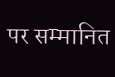पर सम्मानित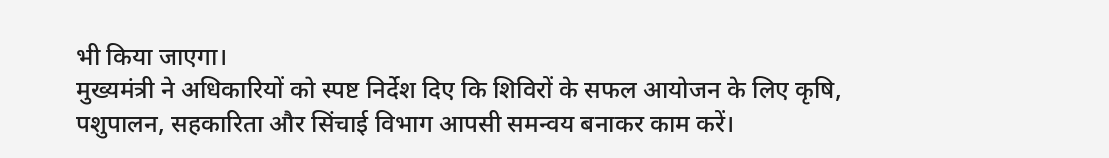भी किया जाएगा।
मुख्यमंत्री ने अधिकारियों को स्पष्ट निर्देश दिए कि शिविरों के सफल आयोजन के लिए कृषि, पशुपालन, सहकारिता और सिंचाई विभाग आपसी समन्वय बनाकर काम करें।